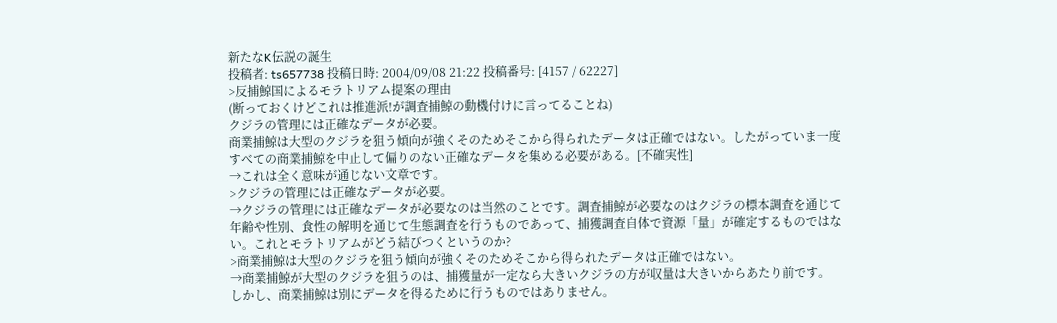新たなK伝説の誕生
投稿者: ts657738 投稿日時: 2004/09/08 21:22 投稿番号: [4157 / 62227]
>反捕鯨国によるモラトリアム提案の理由
(断っておくけどこれは推進派!が調査捕鯨の動機付けに言ってることね)
クジラの管理には正確なデータが必要。
商業捕鯨は大型のクジラを狙う傾向が強くそのためそこから得られたデータは正確ではない。したがっていま一度すべての商業捕鯨を中止して偏りのない正確なデータを集める必要がある。[不確実性]
→これは全く意味が通じない文章です。
>クジラの管理には正確なデータが必要。
→クジラの管理には正確なデータが必要なのは当然のことです。調査捕鯨が必要なのはクジラの標本調査を通じて年齢や性別、食性の解明を通じて生態調査を行うものであって、捕獲調査自体で資源「量」が確定するものではない。これとモラトリアムがどう結びつくというのか?
>商業捕鯨は大型のクジラを狙う傾向が強くそのためそこから得られたデータは正確ではない。
→商業捕鯨が大型のクジラを狙うのは、捕獲量が一定なら大きいクジラの方が収量は大きいからあたり前です。
しかし、商業捕鯨は別にデータを得るために行うものではありません。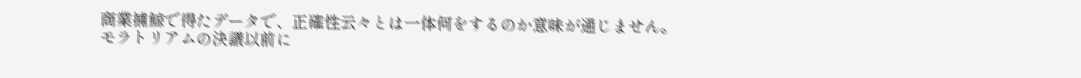商業捕鯨で得たデータで、正確性云々とは一体何をするのか意味が通じません。
モラトリアムの決議以前に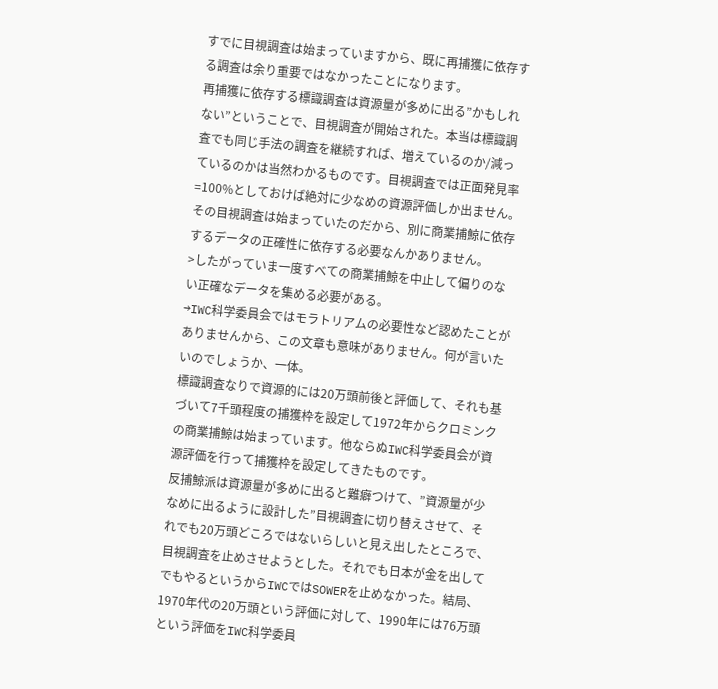すでに目視調査は始まっていますから、既に再捕獲に依存する調査は余り重要ではなかったことになります。
再捕獲に依存する標識調査は資源量が多めに出る”かもしれない”ということで、目視調査が開始された。本当は標識調査でも同じ手法の調査を継続すれば、増えているのか/減っているのかは当然わかるものです。目視調査では正面発見率=100%としておけば絶対に少なめの資源評価しか出ません。その目視調査は始まっていたのだから、別に商業捕鯨に依存するデータの正確性に依存する必要なんかありません。
>したがっていま一度すべての商業捕鯨を中止して偏りのない正確なデータを集める必要がある。
→IWC科学委員会ではモラトリアムの必要性など認めたことがありませんから、この文章も意味がありません。何が言いたいのでしょうか、一体。
標識調査なりで資源的には20万頭前後と評価して、それも基づいて7千頭程度の捕獲枠を設定して1972年からクロミンクの商業捕鯨は始まっています。他ならぬIWC科学委員会が資源評価を行って捕獲枠を設定してきたものです。
反捕鯨派は資源量が多めに出ると難癖つけて、”資源量が少なめに出るように設計した”目視調査に切り替えさせて、それでも20万頭どころではないらしいと見え出したところで、目視調査を止めさせようとした。それでも日本が金を出してでもやるというからIWCではSOWERを止めなかった。結局、1970年代の20万頭という評価に対して、1990年には76万頭という評価をIWC科学委員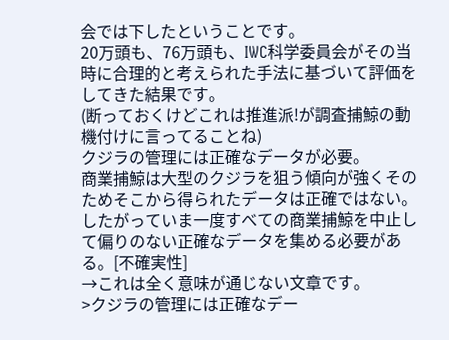会では下したということです。
20万頭も、76万頭も、IWC科学委員会がその当時に合理的と考えられた手法に基づいて評価をしてきた結果です。
(断っておくけどこれは推進派!が調査捕鯨の動機付けに言ってることね)
クジラの管理には正確なデータが必要。
商業捕鯨は大型のクジラを狙う傾向が強くそのためそこから得られたデータは正確ではない。したがっていま一度すべての商業捕鯨を中止して偏りのない正確なデータを集める必要がある。[不確実性]
→これは全く意味が通じない文章です。
>クジラの管理には正確なデー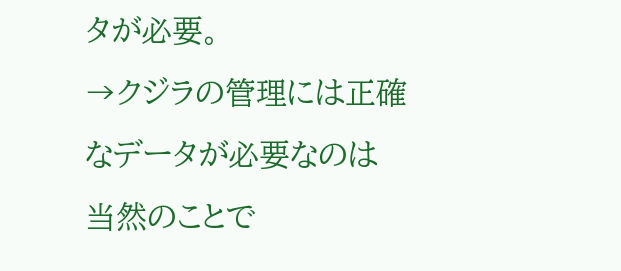タが必要。
→クジラの管理には正確なデータが必要なのは当然のことで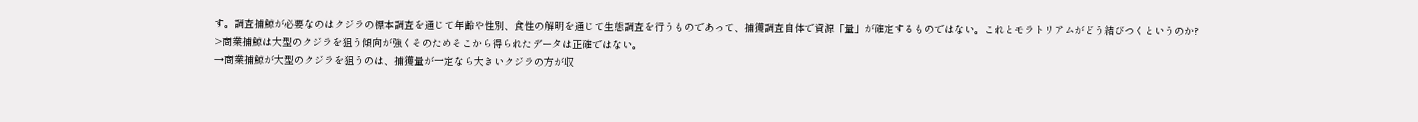す。調査捕鯨が必要なのはクジラの標本調査を通じて年齢や性別、食性の解明を通じて生態調査を行うものであって、捕獲調査自体で資源「量」が確定するものではない。これとモラトリアムがどう結びつくというのか?
>商業捕鯨は大型のクジラを狙う傾向が強くそのためそこから得られたデータは正確ではない。
→商業捕鯨が大型のクジラを狙うのは、捕獲量が一定なら大きいクジラの方が収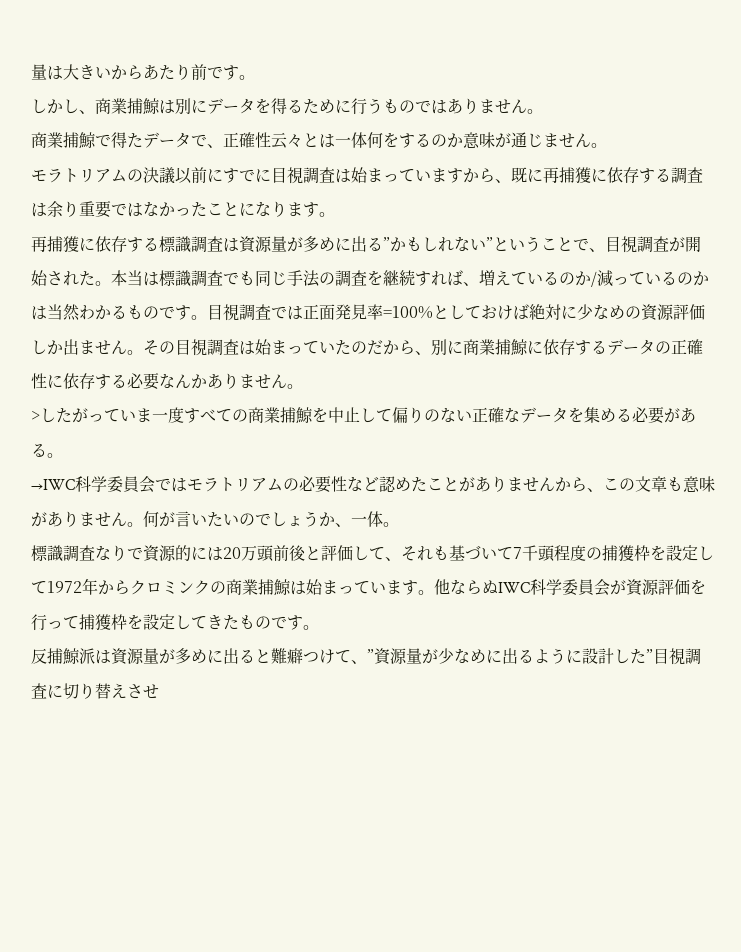量は大きいからあたり前です。
しかし、商業捕鯨は別にデータを得るために行うものではありません。
商業捕鯨で得たデータで、正確性云々とは一体何をするのか意味が通じません。
モラトリアムの決議以前にすでに目視調査は始まっていますから、既に再捕獲に依存する調査は余り重要ではなかったことになります。
再捕獲に依存する標識調査は資源量が多めに出る”かもしれない”ということで、目視調査が開始された。本当は標識調査でも同じ手法の調査を継続すれば、増えているのか/減っているのかは当然わかるものです。目視調査では正面発見率=100%としておけば絶対に少なめの資源評価しか出ません。その目視調査は始まっていたのだから、別に商業捕鯨に依存するデータの正確性に依存する必要なんかありません。
>したがっていま一度すべての商業捕鯨を中止して偏りのない正確なデータを集める必要がある。
→IWC科学委員会ではモラトリアムの必要性など認めたことがありませんから、この文章も意味がありません。何が言いたいのでしょうか、一体。
標識調査なりで資源的には20万頭前後と評価して、それも基づいて7千頭程度の捕獲枠を設定して1972年からクロミンクの商業捕鯨は始まっています。他ならぬIWC科学委員会が資源評価を行って捕獲枠を設定してきたものです。
反捕鯨派は資源量が多めに出ると難癖つけて、”資源量が少なめに出るように設計した”目視調査に切り替えさせ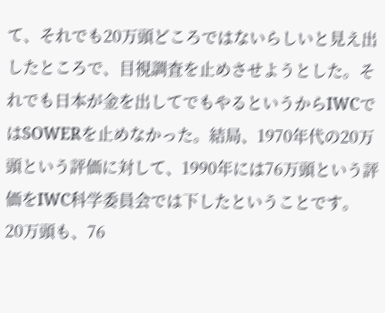て、それでも20万頭どころではないらしいと見え出したところで、目視調査を止めさせようとした。それでも日本が金を出してでもやるというからIWCではSOWERを止めなかった。結局、1970年代の20万頭という評価に対して、1990年には76万頭という評価をIWC科学委員会では下したということです。
20万頭も、76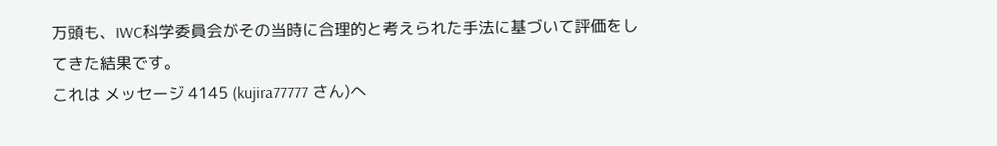万頭も、IWC科学委員会がその当時に合理的と考えられた手法に基づいて評価をしてきた結果です。
これは メッセージ 4145 (kujira77777 さん)へ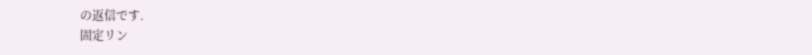の返信です.
固定リン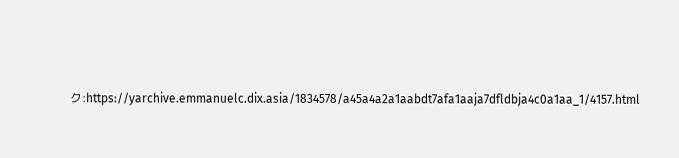ク:https://yarchive.emmanuelc.dix.asia/1834578/a45a4a2a1aabdt7afa1aaja7dfldbja4c0a1aa_1/4157.html